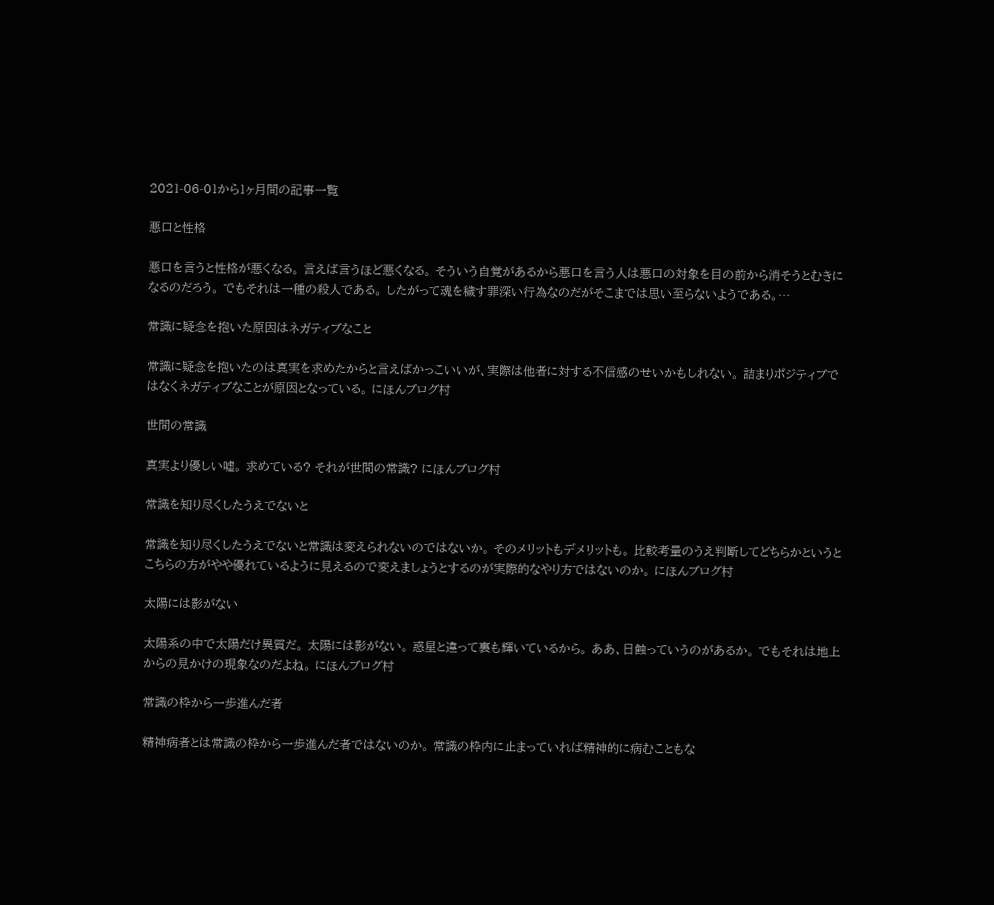2021-06-01から1ヶ月間の記事一覧

悪口と性格

悪口を言うと性格が悪くなる。 言えば言うほど悪くなる。 そういう自覚があるから悪口を言う人は悪口の対象を目の前から消そうとむきになるのだろう。 でもそれは一種の殺人である。 したがって魂を穢す罪深い行為なのだがそこまでは思い至らないようである。…

常識に疑念を抱いた原因はネガティブなこと

常識に疑念を抱いたのは真実を求めたからと言えばかっこいいが、実際は他者に対する不信感のせいかもしれない。 詰まりポジティブではなくネガティブなことが原因となっている。 にほんブログ村

世間の常識

真実より優しい嘘。 求めている? それが世間の常識? にほんブログ村

常識を知り尽くしたうえでないと

常識を知り尽くしたうえでないと常識は変えられないのではないか。 そのメリットもデメリットも。 比較考量のうえ判断してどちらかというとこちらの方がやや優れているように見えるので変えましょうとするのが実際的なやり方ではないのか。 にほんブログ村

太陽には影がない

太陽系の中で太陽だけ異質だ。 太陽には影がない。 惑星と違って裏も輝いているから。 ああ、日蝕っていうのがあるか。 でもそれは地上からの見かけの現象なのだよね。 にほんブログ村

常識の枠から一歩進んだ者

精神病者とは常識の枠から一歩進んだ者ではないのか。 常識の枠内に止まっていれば精神的に病むこともな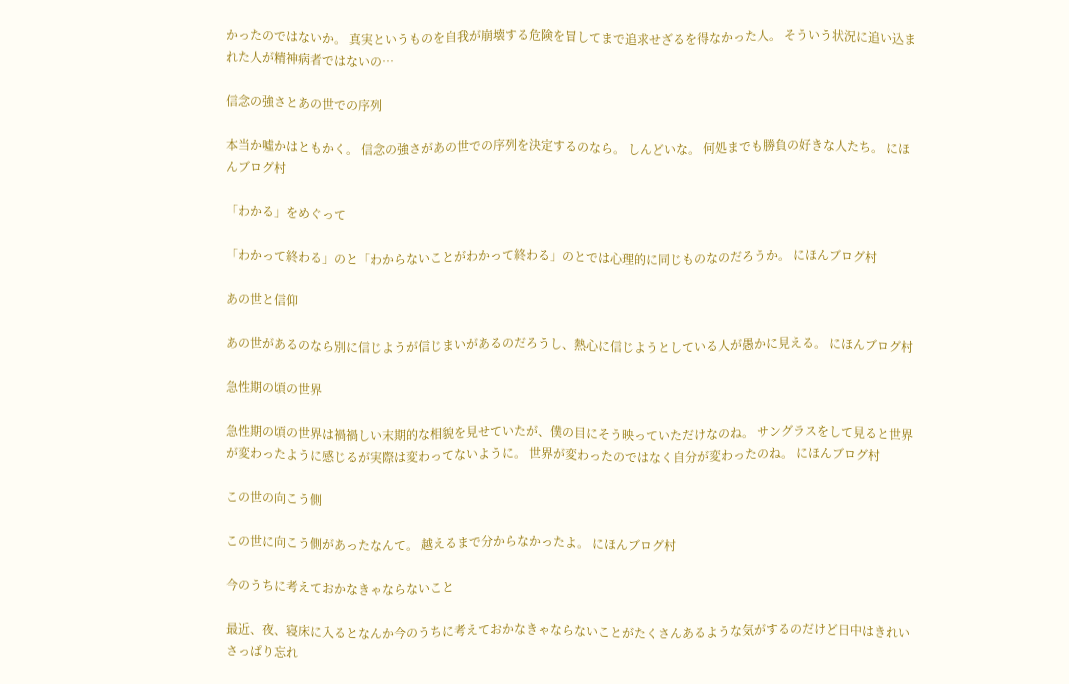かったのではないか。 真実というものを自我が崩壊する危険を冒してまで追求せざるを得なかった人。 そういう状況に追い込まれた人が精神病者ではないの…

信念の強さとあの世での序列

本当か噓かはともかく。 信念の強さがあの世での序列を決定するのなら。 しんどいな。 何処までも勝負の好きな人たち。 にほんブログ村

「わかる」をめぐって

「わかって終わる」のと「わからないことがわかって終わる」のとでは心理的に同じものなのだろうか。 にほんブログ村

あの世と信仰

あの世があるのなら別に信じようが信じまいがあるのだろうし、熱心に信じようとしている人が愚かに見える。 にほんブログ村

急性期の頃の世界

急性期の頃の世界は禍禍しい末期的な相貌を見せていたが、僕の目にそう映っていただけなのね。 サングラスをして見ると世界が変わったように感じるが実際は変わってないように。 世界が変わったのではなく自分が変わったのね。 にほんブログ村

この世の向こう側

この世に向こう側があったなんて。 越えるまで分からなかったよ。 にほんブログ村

今のうちに考えておかなきゃならないこと

最近、夜、寝床に入るとなんか今のうちに考えておかなきゃならないことがたくさんあるような気がするのだけど日中はきれいさっぱり忘れ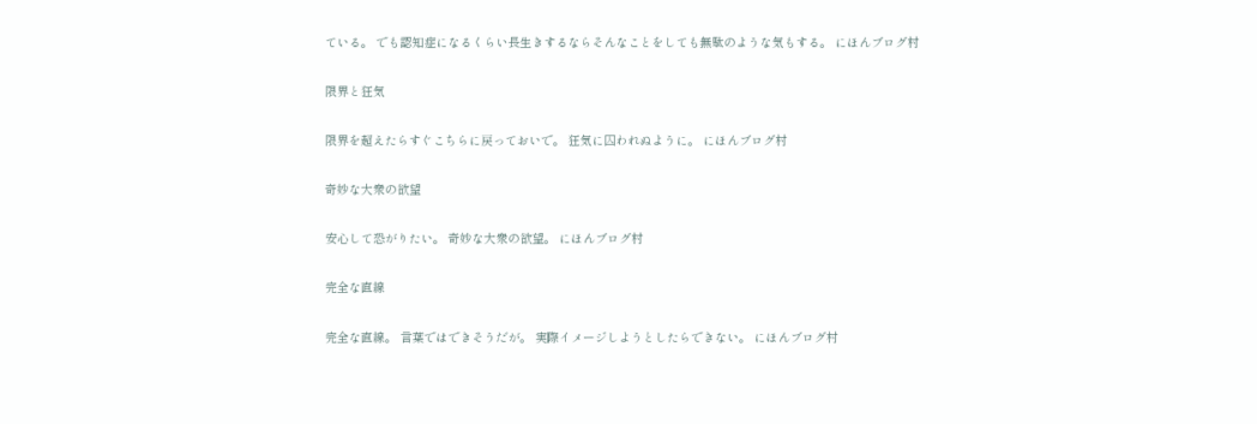ている。 でも認知症になるくらい長生きするならそんなことをしても無駄のような気もする。 にほんブログ村

限界と狂気

限界を超えたらすぐこちらに戻っておいで。 狂気に囚われぬように。 にほんブログ村

奇妙な大衆の欲望

安心して恐がりたい。 奇妙な大衆の欲望。 にほんブログ村

完全な直線

完全な直線。 言葉ではできそうだが。 実際イメージしようとしたらできない。 にほんブログ村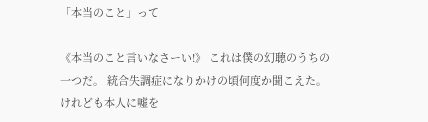「本当のこと」って

《本当のこと言いなさーい!》 これは僕の幻聴のうちの一つだ。 統合失調症になりかけの頃何度か聞こえた。 けれども本人に嘘を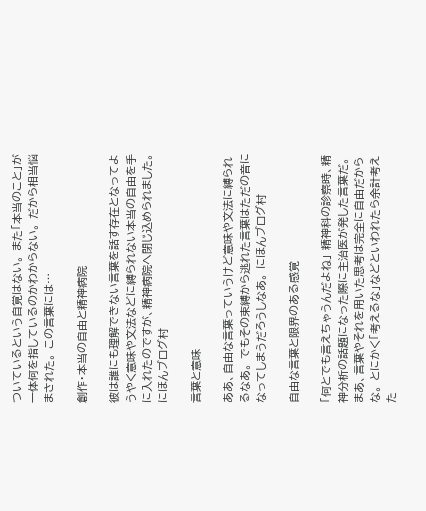ついているという自覚はない。 また「本当のこと」が一体何を指しているのかわからない。 だから相当悩まされた。 この言葉には…

創作・本当の自由と精神病院

彼は誰にも理解できない言葉を話す存在となってようやく意味や文法などに縛られない本当の自由を手に入れたのですが、精神病院へ閉じ込められました。 にほんブログ村

言葉と意味

ああ、自由な言葉っていうけど意味や文法に縛られるなあ。 でもその束縛から逃れた言葉はただの音になってしまうだろうしなあ。 にほんブログ村

自由な言葉と限界のある感覚

「何とでも言えちゃうんだよね」 精神科の診察時、精神分析の話題になった際に主治医が発した言葉だ。 まあ、言葉やそれを用いた思考は完全に自由だからな。 とにかく「考えるな」などといわれたら余計考えた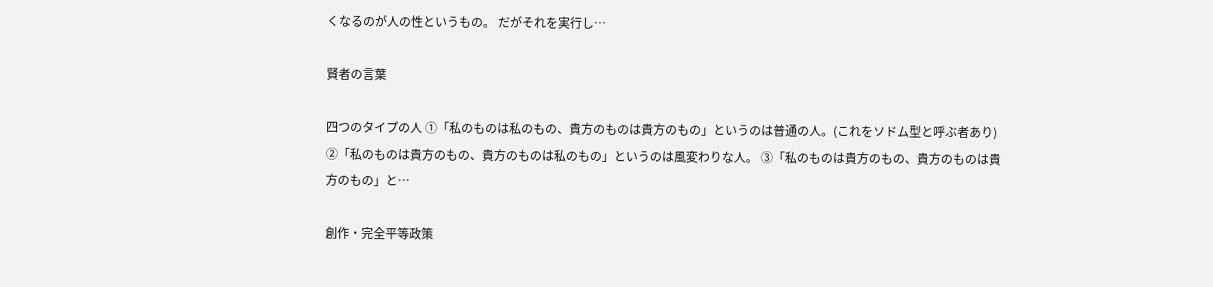くなるのが人の性というもの。 だがそれを実行し…

賢者の言葉

四つのタイプの人 ①「私のものは私のもの、貴方のものは貴方のもの」というのは普通の人。(これをソドム型と呼ぶ者あり) ②「私のものは貴方のもの、貴方のものは私のもの」というのは風変わりな人。 ③「私のものは貴方のもの、貴方のものは貴方のもの」と…

創作・完全平等政策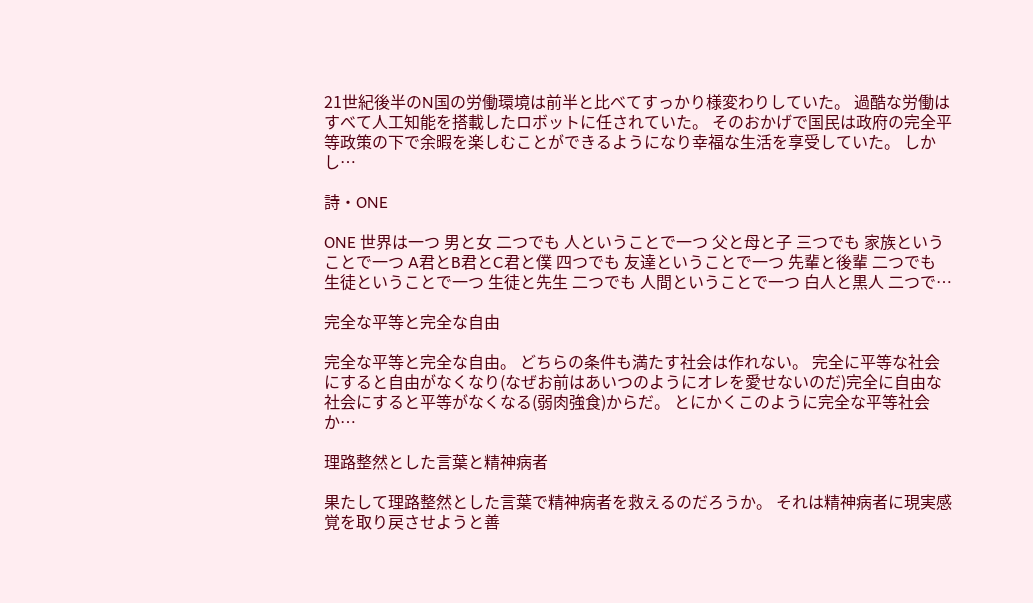21世紀後半のN国の労働環境は前半と比べてすっかり様変わりしていた。 過酷な労働はすべて人工知能を搭載したロボットに任されていた。 そのおかげで国民は政府の完全平等政策の下で余暇を楽しむことができるようになり幸福な生活を享受していた。 しかし…

詩・ONE

ONE 世界は一つ 男と女 二つでも 人ということで一つ 父と母と子 三つでも 家族ということで一つ A君とB君とC君と僕 四つでも 友達ということで一つ 先輩と後輩 二つでも 生徒ということで一つ 生徒と先生 二つでも 人間ということで一つ 白人と黒人 二つで…

完全な平等と完全な自由

完全な平等と完全な自由。 どちらの条件も満たす社会は作れない。 完全に平等な社会にすると自由がなくなり(なぜお前はあいつのようにオレを愛せないのだ)完全に自由な社会にすると平等がなくなる(弱肉強食)からだ。 とにかくこのように完全な平等社会か…

理路整然とした言葉と精神病者

果たして理路整然とした言葉で精神病者を救えるのだろうか。 それは精神病者に現実感覚を取り戻させようと善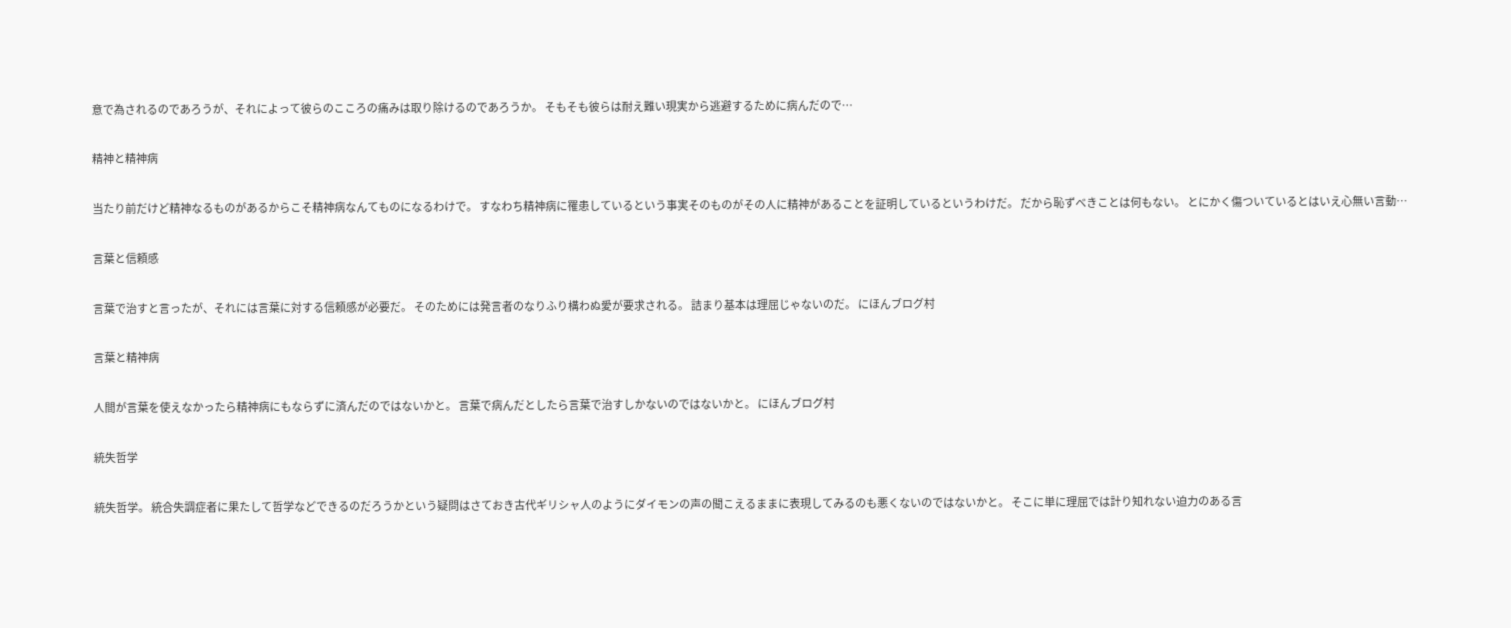意で為されるのであろうが、それによって彼らのこころの痛みは取り除けるのであろうか。 そもそも彼らは耐え難い現実から逃避するために病んだので…

精神と精神病

当たり前だけど精神なるものがあるからこそ精神病なんてものになるわけで。 すなわち精神病に罹患しているという事実そのものがその人に精神があることを証明しているというわけだ。 だから恥ずべきことは何もない。 とにかく傷ついているとはいえ心無い言動…

言葉と信頼感

言葉で治すと言ったが、それには言葉に対する信頼感が必要だ。 そのためには発言者のなりふり構わぬ愛が要求される。 詰まり基本は理屈じゃないのだ。 にほんブログ村

言葉と精神病

人間が言葉を使えなかったら精神病にもならずに済んだのではないかと。 言葉で病んだとしたら言葉で治すしかないのではないかと。 にほんブログ村

統失哲学

統失哲学。 統合失調症者に果たして哲学などできるのだろうかという疑問はさておき古代ギリシャ人のようにダイモンの声の聞こえるままに表現してみるのも悪くないのではないかと。 そこに単に理屈では計り知れない迫力のある言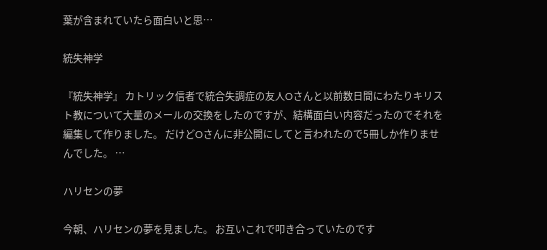葉が含まれていたら面白いと思…

統失神学

『統失神学』 カトリック信者で統合失調症の友人Oさんと以前数日間にわたりキリスト教について大量のメールの交換をしたのですが、結構面白い内容だったのでそれを編集して作りました。 だけどOさんに非公開にしてと言われたので5冊しか作りませんでした。 …

ハリセンの夢

今朝、ハリセンの夢を見ました。 お互いこれで叩き合っていたのです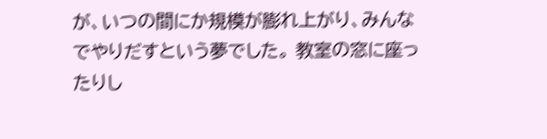が、いつの間にか規模が膨れ上がり、みんなでやりだすという夢でした。 教室の窓に座ったりし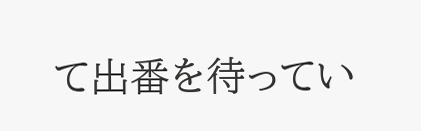て出番を待ってい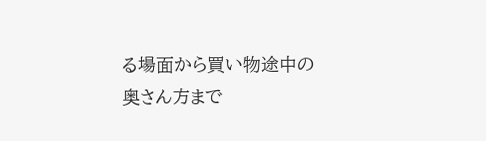る場面から買い物途中の奥さん方まで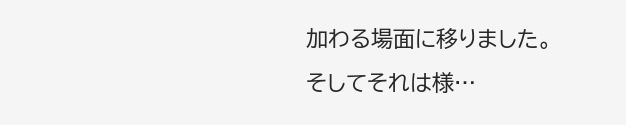加わる場面に移りました。 そしてそれは様…